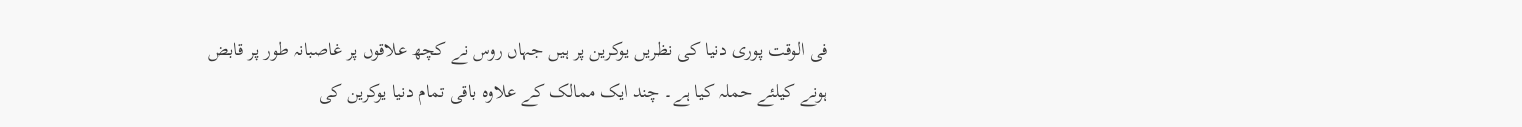فی الوقت پوری دنیا کی نظریں یوکرین پر ہیں جہاں روس نے کچھ علاقوں پر غاصبانہ طور پر قابض ہونے کیلئے حملہ کیا ہے۔ چند ایک ممالک کے علاوہ باقی تمام دنیا یوکرین کی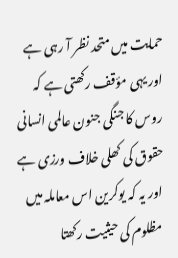حمایت میں متحد نظر آ رہی ہے اور یہی مؤقف رکھتی ہے کہ روس کا جنگی جنون عالمی انسانی حقوق کی کھلی خلاف ورزی ہے اور یہ کہ یوکرین اس معاملہ میں مظلوم کی حیثیت رکھتا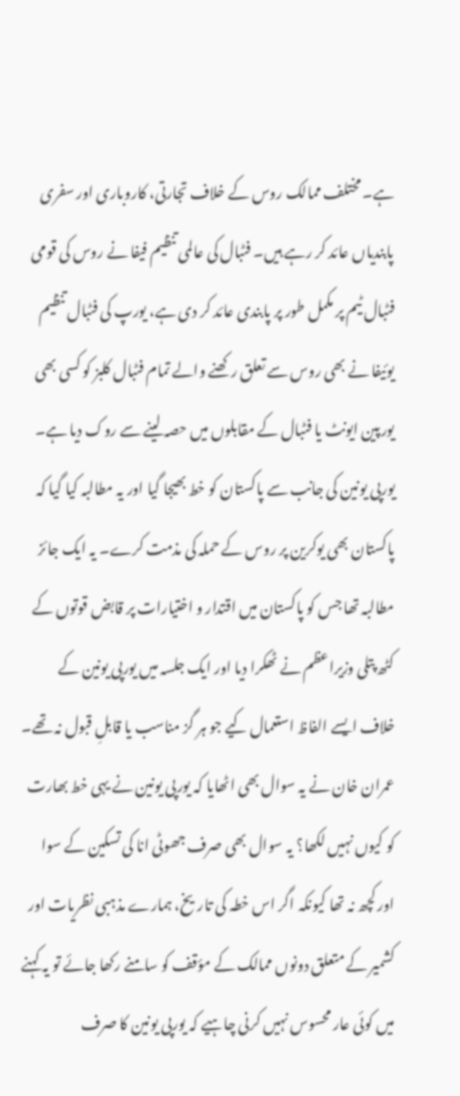ہے۔ مختلف ممالک روس کے خلاف تجارتی، کاروباری اور سفری پابندیاں عائد کر رہے ہیں۔ فٹبال کی عالمی تنظیم فیفا نے روس کی قومی فٹبال ٹیم پر مکمل طور پر پابندی عائد کر دی ہے، یورپ کی فٹبال تنظیم یوئیفا نے بھی روس سے تعلق رکھنے والے تمام فٹبال کلبز کو کسی بھی یورپین ایونٹ یا فٹبال کے مقابلوں میں حصہ لینے سے روک دیا ہے۔
یورپی یونین کی جانب سے پاکستان کو خط بھیجا گیا اور یہ مطالبہ کیا گیا کہ پاکستان بھی یوکرین پر روس کے حملہ کی مذمت کرے۔ یہ ایک جائز مطالبہ تھا جس کو پاکستان میں اقتدار و اختیارات پر قابض قوتوں کے کٹھ پتلی وزیراعظم نے ٹھکرا دیا اور ایک جلسہ میں یورپی یونین کے خلاف ایسے الفاظ استعمال کیے جو ہر گز مناسب یا قابلِ قبول نہ تھے۔ عمران خان نے یہ سوال بھی اٹھایا کہ یورپی یونین نے یہی خط بھارت کو کیوں نہیں لکھا؟ یہ سوال بھی صرف جھوٹی انا کی تسکین کے سوا اور کچھ نہ تھا کیونکہ اگر اس خطہ کی تاریخ، ہمارے مذہبی نظریات اور کشمیر کے متعلق دونوں ممالک کے مؤقف کو سامنے رکھا جائے تو یہ کہنے میں کوئی عار محسوس نہیں کرنی چاہیے کہ یورپی یونین کا صرف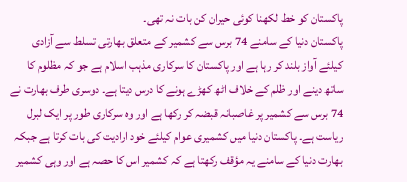پاکستان کو خط لکھنا کوئی حیران کن بات نہ تھی۔
پاکستان دنیا کے سامنے 74 برس سے کشمیر کے متعلق بھارتی تسلط سے آزادی کیلئے آواز بلند کر رہا ہے اور پاکستان کا سرکاری مذہب اسلام ہے جو کہ مظلوم کا ساتھ دینے اور ظلم کے خلاف اٹھ کھڑے ہونے کا درس دیتا ہے۔ دوسری طرف بھارت نے 74 برس سے کشمیر پر غاصبانہ قبضہ کر رکھا ہے اور وہ سرکاری طور پر ایک لبرل ریاست ہے۔ پاکستان دنیا میں کشمیری عوام کیلئے خود ارادیت کی بات کرتا ہے جبکہ بھارت دنیا کے سامنے یہ مؤقف رکھتا ہے کہ کشمیر اس کا حصہ ہے اور وہی کشمیر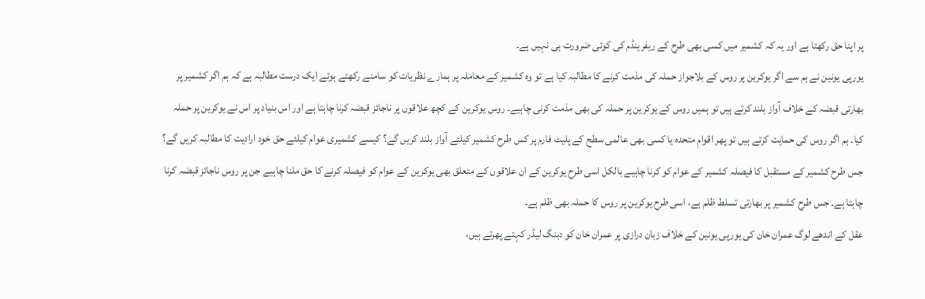پر اپنا حق رکھتا ہے اور یہ کہ کشمیر میں کسی بھی طرح کے ریفرینڈم کی کوئی ضرورت ہی نہیں ہے۔
یورپی یونین نے ہم سے اگر یوکرین پر روس کے بلاجواز حملہ کی مذمت کرنے کا مطالبہ کیا ہے تو وہ کشمیر کے معاملہ پر ہمارے نظریات کو سامنے رکھتے ہوئے ایک درست مطالبہ ہے کہ ہم اگر کشمیر پر بھارتی قبضہ کے خلاف آواز بلند کرتے ہیں تو ہمیں روس کے یوکرین پر حملہ کی بھی مذمت کرنی چاہیے۔ روس یوکرین کے کچھ علاقوں پر ناجائز قبضہ کرنا چاہتا ہے اور اس بنیاد پر اس نے یوکرین پر حملہ کیا۔ ہم اگر روس کی حمایت کرتے ہیں تو پھر اقوامِ متحدہ یا کسی بھی عالمی سطح کے پلیٹ فارم پر کس طرح کشمیر کیلئے آواز بلند کریں گے؟ کیسے کشمیری عوام کیلئے حق خود ارادیت کا مطالبہ کریں گے؟
جس طرح کشمیر کے مستقبل کا فیصلہ کشمیر کے عوام کو کرنا چاہیے بالکل اسی طرح یوکرین کے ان علاقوں کے متعلق بھی یوکرین کے عوام کو فیصلہ کرنے کا حق ملنا چاہیے جن پر روس ناجائز قبضہ کرنا چاہتا ہے۔ جس طرح کشمیر پر بھارتی تسلط ظلم ہے، اسی طرح یوکرین پر روس کا حملہ بھی ظلم ہے۔
عقل کے اندھے لوگ عمران خان کی یورپی یونین کے خلاف زبان درازی پر عمران خان کو دبنگ لیڈر کہتے پھرتے ہیں،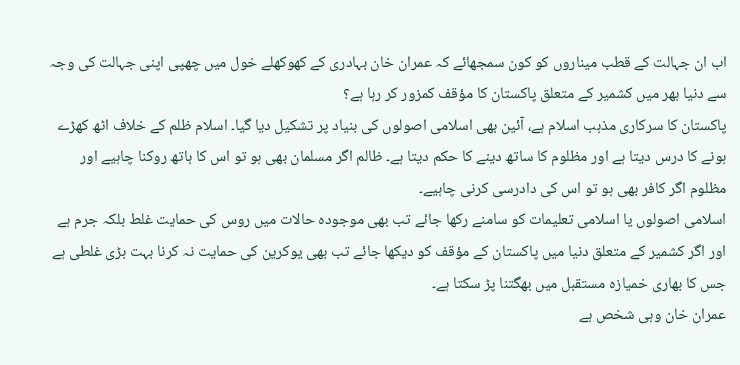اب ان جہالت کے قطب میناروں کو کون سمجھائے کہ عمران خان بہادری کے کھوکھلے خول میں چھپی اپنی جہالت کی وجہ سے دنیا بھر میں کشمیر کے متعلق پاکستان کا مؤقف کمزور کر رہا ہے؟
پاکستان کا سرکاری مذہب اسلام ہے، آئین بھی اسلامی اصولوں کی بنیاد پر تشکیل دیا گیا۔ اسلام ظلم کے خلاف اٹھ کھڑے ہونے کا درس دیتا ہے اور مظلوم کا ساتھ دینے کا حکم دیتا ہے۔ ظالم اگر مسلمان بھی ہو تو اس کا ہاتھ روکنا چاہیے اور مظلوم اگر کافر بھی ہو تو اس کی دادرسی کرنی چاہیے۔
اسلامی اصولوں یا اسلامی تعلیمات کو سامنے رکھا جائے تب بھی موجودہ حالات میں روس کی حمایت غلط بلکہ جرم ہے اور اگر کشمیر کے متعلق دنیا میں پاکستان کے مؤقف کو دیکھا جائے تب بھی یوکرین کی حمایت نہ کرنا بہت بڑی غلطی ہے جس کا بھاری خمیازہ مستقبل میں بھگتنا پڑ سکتا ہے۔
عمران خان وہی شخص ہے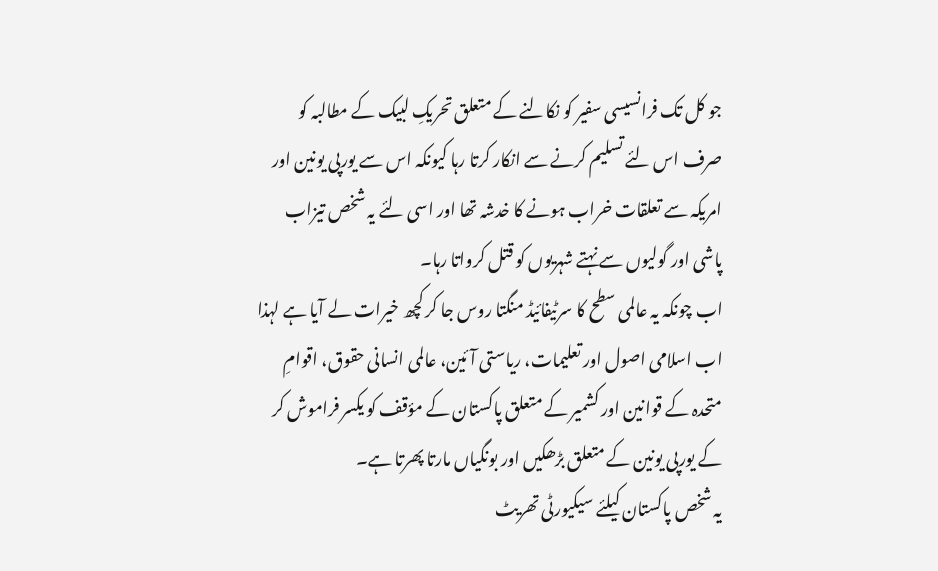جو کل تک فرانسیسی سفیر کو نکالنے کے متعلق تحریکِ لبیک کے مطالبہ کو صرف اس لئے تسلیم کرنے سے انکار کرتا رہا کیونکہ اس سے یورپی یونین اور امریکہ سے تعلقات خراب ہونے کا خدشہ تھا اور اسی لئے یہ شخص تیزاب پاشی اور گولیوں سے نہتے شہریوں کو قتل کرواتا رہا۔
اب چونکہ یہ عالمی سطح کا سرٹیفائیڈ منگتا روس جا کر کچھ خیرات لے آیا ہے لہذا اب اسلامی اصول اور تعلیمات، ریاستی آئین، عالمی انسانی حقوق، اقوامِ متحدہ کے قوانین اور کشمیر کے متعلق پاکستان کے مؤقف کو یکسر فراموش کر کے یورپی یونین کے متعلق بڑھکیں اور بونگیاں مارتا پھرتا ہے۔
یہ شخص پاکستان کیلئے سیکیورٹی تھریٹ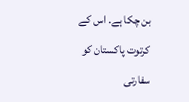بن چکا ہے. اس کے کرتوت پاکستان کو سفارتی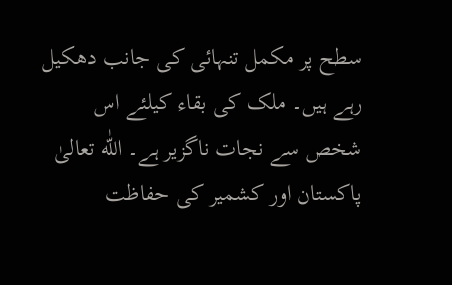سطح پر مکمل تنہائی کی جانب دھکیل رہے ہیں۔ ملک کی بقاء کیلئے اس شخص سے نجات ناگزیر ہے۔ اللّٰه تعالیٰ پاکستان اور کشمیر کی حفاظت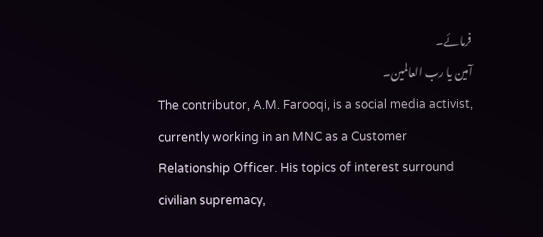فرمائے۔
آمین یا رب العالمین۔
The contributor, A.M. Farooqi, is a social media activist, currently working in an MNC as a Customer Relationship Officer. His topics of interest surround civilian supremacy,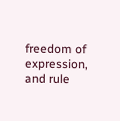freedom of expression, and rule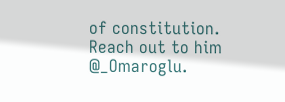of constitution.
Reach out to him @_Omaroglu.